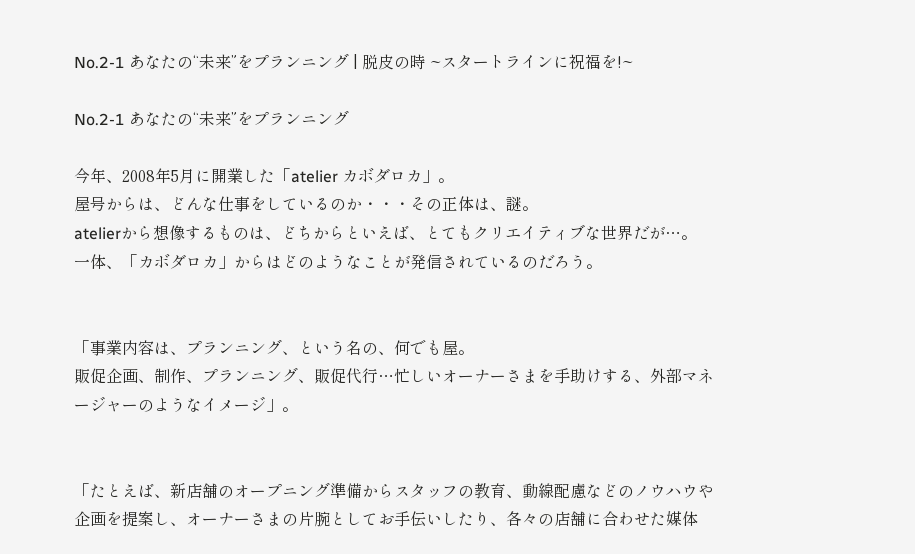No.2-1 あなたの“未来”をプランニング | 脱皮の時 ~スタートラインに祝福を!~

No.2-1 あなたの“未来”をプランニング

今年、2008年5月に開業した「atelier カボダロカ」。
屋号からは、どんな仕事をしているのか・・・その正体は、謎。
atelierから想像するものは、どちからといえば、とてもクリエイティブな世界だが…。
一体、「カボダロカ」からはどのようなことが発信されているのだろう。


「事業内容は、プランニング、という名の、何でも屋。
販促企画、制作、プランニング、販促代行…忙しいオーナーさまを手助けする、外部マネージャーのようなイメージ」。


「たとえば、新店舗のオープニング準備からスタッフの教育、動線配慮などのノウハウや企画を提案し、オーナーさまの片腕としてお手伝いしたり、各々の店舗に合わせた媒体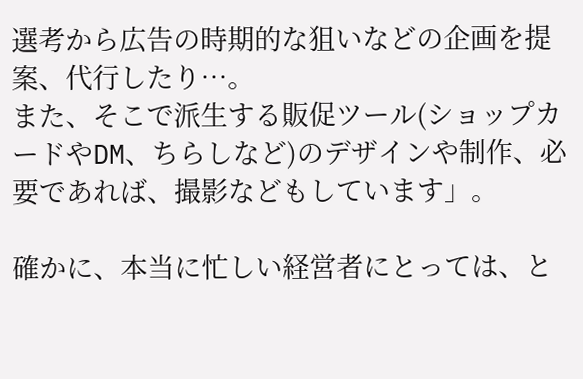選考から広告の時期的な狙いなどの企画を提案、代行したり…。
また、そこで派生する販促ツール(ショップカードやDM、ちらしなど)のデザインや制作、必要であれば、撮影などもしています」。

確かに、本当に忙しい経営者にとっては、と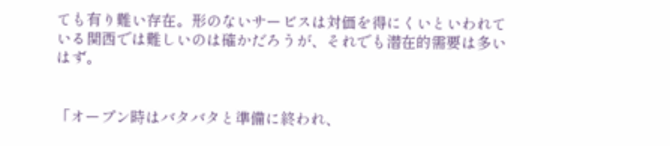ても有り難い存在。形のないサービスは対価を得にくいといわれている関西では難しいのは確かだろうが、それでも潜在的需要は多いはず。


「オープン時はバタバタと準備に終われ、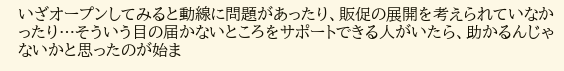いざオープンしてみると動線に問題があったり、販促の展開を考えられていなかったり…そういう目の届かないところをサポートできる人がいたら、助かるんじゃないかと思ったのが始ま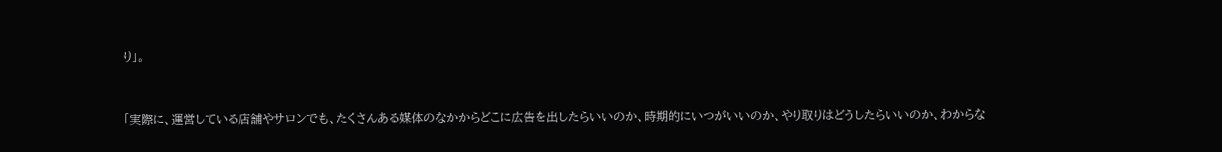り」。


「実際に、運営している店舗やサロンでも、たくさんある媒体のなかからどこに広告を出したらいいのか、時期的にいつがいいのか、やり取りはどうしたらいいのか、わからな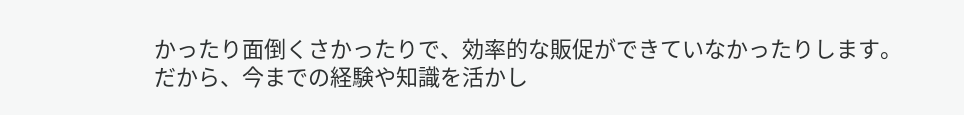かったり面倒くさかったりで、効率的な販促ができていなかったりします。
だから、今までの経験や知識を活かし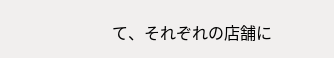て、それぞれの店舗に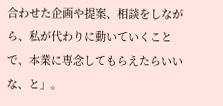合わせた企画や提案、相談をしながら、私が代わりに動いていくことで、本業に専念してもらえたらいいな、と」。